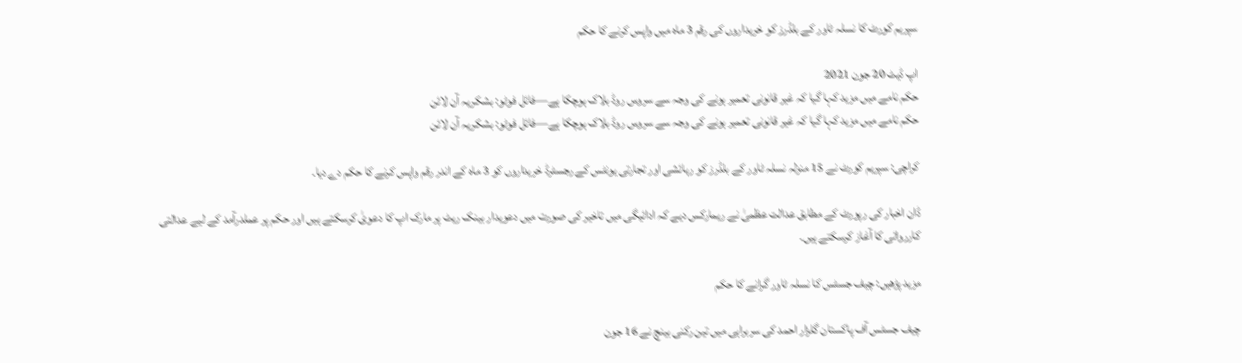سپریم کورٹ کا نسلہ ٹاور کے بلڈرز کو خریداروں کی رقم 3 ماہ میں واپس کرنے کا حکم

اپ ڈیٹ 20 جون 2021
حکم نامے میں مزید کہا گیا کہ غیر قانونی تعمیر ہونے کی وجہ سے سروس روڈ بلاک ہوچکا ہے—فائل فوٹو: بشکریہ آن لائن
حکم نامے میں مزید کہا گیا کہ غیر قانونی تعمیر ہونے کی وجہ سے سروس روڈ بلاک ہوچکا ہے—فائل فوٹو: بشکریہ آن لائن

کراچی: سپریم کورٹ نے 15 منزلہ نسلہ ٹاور کے بلڈرز کو رہائشی اور تجارتی یونٹس کے رجسٹرڈ خریداروں کو 3 ماہ کے اندر رقم واپس کرنے کا حکم دے دیا۔

ڈان اخبار کی رپورٹ کے مطابق عدالت عظمیٰ نے ریمارکس دیے کہ ادائیگی میں تاخیر کی صورت میں دعویدار بینک ریٹ پر مارک اپ کا دعویٰ کرسکتے ہیں اور حکم پر عملدرآمد کے لیے عدالتی کارروائی کا آغاز کرسکتے ہیں۔

مزید پڑھیں: چیف جسٹس کا نسلہ ٹاور گرانے کا حکم

چیف جسٹس آف پاکستان گلزار احمد کی سربراہی میں تین رکنی بینچ نے 16 جون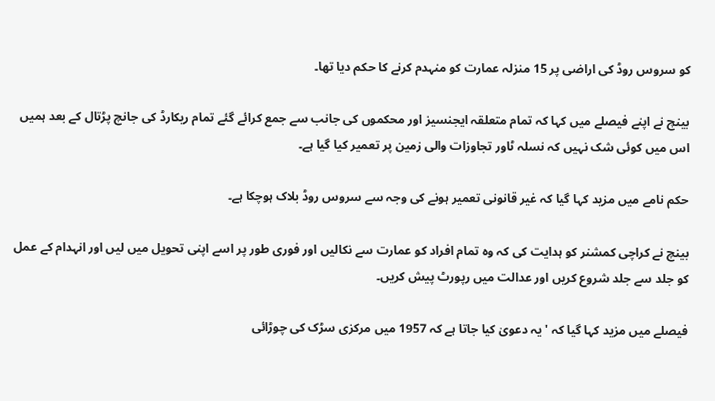کو سروس روڈ کی اراضی پر 15 منزلہ عمارت کو منہدم کرنے کا حکم دیا تھا۔

بینچ نے اپنے فیصلے میں کہا کہ تمام متعلقہ ایجنسیز اور محکموں کی جانب سے جمع کرائے گئے تمام ریکارڈ کی جانچ پڑتال کے بعد ہمیں اس میں کوئی شک نہیں کہ نسلہ ٹاور تجاوزات والی زمین پر تعمیر کیا گیا ہے۔

حکم نامے میں مزید کہا گیا کہ غیر قانونی تعمیر ہونے کی وجہ سے سروس روڈ بلاک ہوچکا ہے۔

بینچ نے کراچی کمشنر کو ہدایت کی کہ وہ تمام افراد کو عمارت سے نکالیں اور فوری طور پر اسے اپنی تحویل میں لیں اور انہدام کے عمل کو جلد سے جلد شروع کریں اور عدالت میں رپورٹ پیش کریں۔

فیصلے میں مزید کہا گیا کہ 'یہ دعویٰ کیا جاتا ہے کہ 1957 میں مرکزی سڑک کی چوڑائی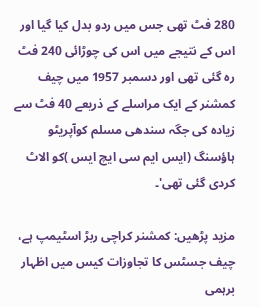280 فٹ تھی جس میں ردو بدل کیا گیا اور اس کے نتیجے میں اس کی چوڑائی 240 فٹ رہ گئی تھی اور دسمبر 1957 میں چیف کمشنر کے ایک مراسلے کے ذریعے 40 فٹ سے زیادہ کی جگہ سندھی مسلم کوآپریٹو ہاؤسنگ (ایس ایم سی ایچ ایس )کو الاٹ کردی گئی تھی'۔

مزید پڑھیں: کمشنر کراچی ربڑ اسٹیمپ ہے، چیف جسٹس کا تجاوزات کیس میں اظہار برہمی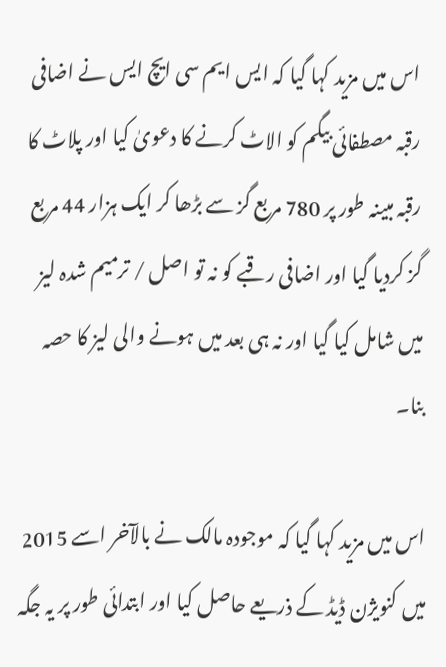اس میں مزید کہا گیا کہ ایس ایم سی ایچ ایس نے اضافی رقبہ مصطفائی بیگم کو الاٹ کرنے کا دعویٰ کیا اور پلاٹ کا رقبہ مبینہ طور پر 780 مربع گز سے بڑھا کر ایک ہزار 44 مربع گز کردیا گیا اور اضافی رقبے کو نہ تو اصل / ترمیم شدہ لیز میں شامل کیا گیا اور نہ ہی بعد میں ہونے والی لیز کا حصہ بنا۔

اس میں مزید کہا گیا کہ موجودہ مالک نے بالآخر اسے 2015 میں کنویژن ڈیڈ کے ذریعے حاصل کیا اور ابتدائی طور پر یہ جگہ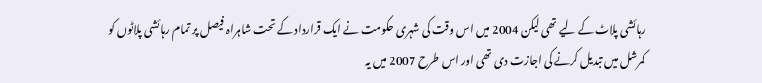رہائشی پلاٹ کے لیے تھی لیکن 2004 میں اس وقت کی شہری حکومت نے ایک قرارداد کے تحت شاہراہ فیصل پر تمام رہائشی پلاٹوں کو کمرشل میں تبدیل کرنے کی اجازت دی تھی اور اس طرح 2007 میں یہ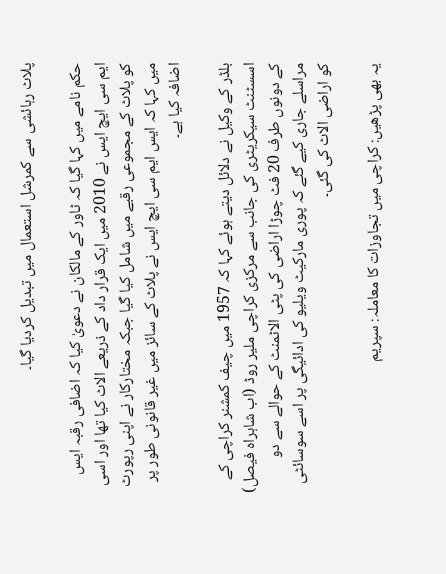پلاٹ رہائشی سے کمرشل استعمال میں تبدیل کردیا گیا۔

حکم نامے میں کہا گیا کہ ٹاور کے مالکان نے دعویٰ کیا کہ اضافی رقبہ ایس ایم سی ایچ ایس نے 2010 میں ایک قرار داد کے ذریعے الاٹ کیا تھا اور اسی کو پلاٹ کے مجموعی رقبے میں شامل کیا گیا جبکہ مختارکار نے اپنی رپورٹ میں کہا کہ ایس ایم سی ایچ ایس نے پلاٹ کے سائز میں غیر قانونی طور پر اضافہ کیا ہے۔

بلڈر کے وکیل نے دلائل دیتے ہوئے کہا کہ 1957 میں چیف کمشنر کراچی کے اسسٹنٹ سیکریٹری کی جانب سے مرکزی کراچی ملیر روڈ (اب شاہراہ فیصل) کے دونوں طرف 20 فٹ چوڑا اراضی کی پٹی الاٹمنٹ کے حوالے سے دو مراسلے جاری کیے گئے کہ پوری مارکیٹ ویلیو کی ادائیگی پر اسے سوسائٹی کو اراضی الاٹ کی گئی۔

یہ بھی پڑھیں: کراچی میں تجاوزات کا معاملہ: سپریم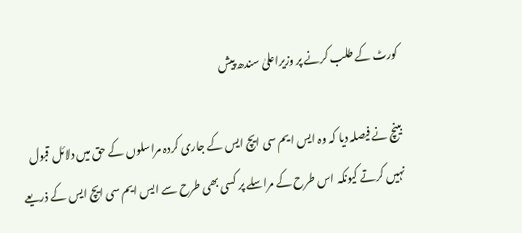کورٹ کے طلب کرنے پر وزیراعلیٰ سندھ پیش

بینچ نے فیصلہ دیا کہ وہ ایس ایم سی ایچ ایس کے جاری کردہ مراسلوں کے حق میں دلائل قبول نہیں کرتے کیونکہ اس طرح کے مراسلے پر کسی بھی طرح سے ایس ایم سی ایچ ایس کے ذریعے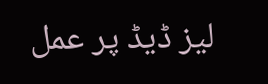لیز ڈیڈ پر عمل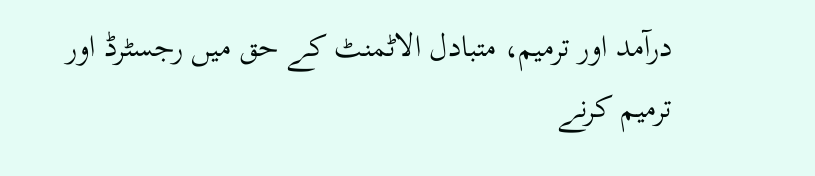درآمد اور ترمیم، متبادل الاٹمنٹ کے حق میں رجسٹرڈ اور ترمیم کرنے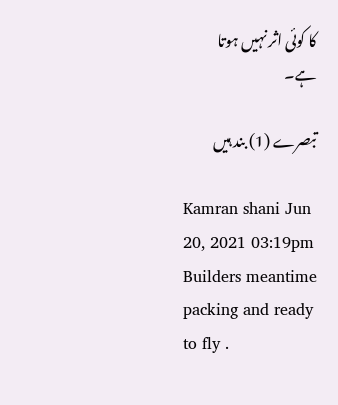کا کوئی اثر نہیں ہوتا ہے۔

تبصرے (1) بند ہیں

Kamran shani Jun 20, 2021 03:19pm
Builders meantime packing and ready to fly .